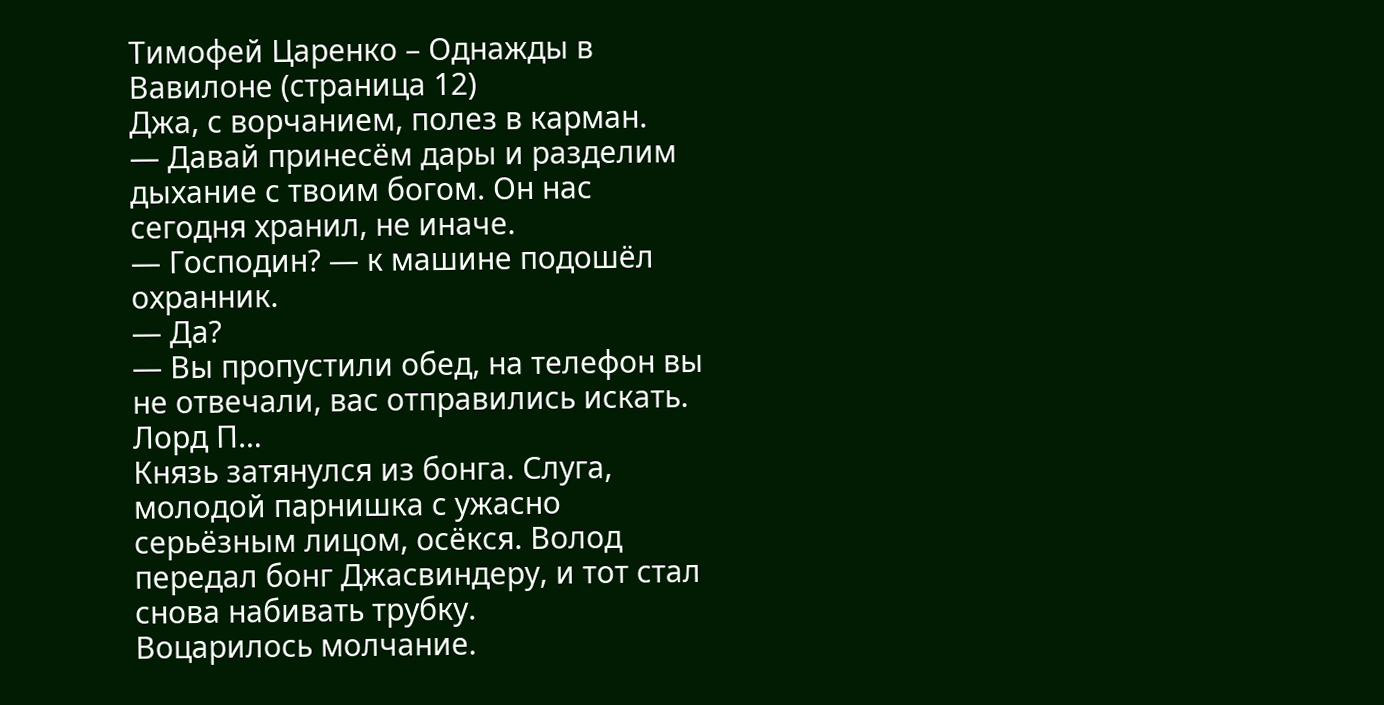Тимофей Царенко – Однажды в Вавилоне (страница 12)
Джа, с ворчанием, полез в карман.
— Давай принесём дары и разделим дыхание с твоим богом. Он нас сегодня хранил, не иначе.
— Господин? — к машине подошёл охранник.
— Да?
— Вы пропустили обед, на телефон вы не отвечали, вас отправились искать. Лорд П…
Князь затянулся из бонга. Слуга, молодой парнишка с ужасно серьёзным лицом, осёкся. Волод передал бонг Джасвиндеру, и тот стал снова набивать трубку.
Воцарилось молчание.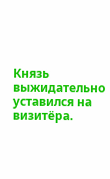Князь выжидательно уставился на визитёра.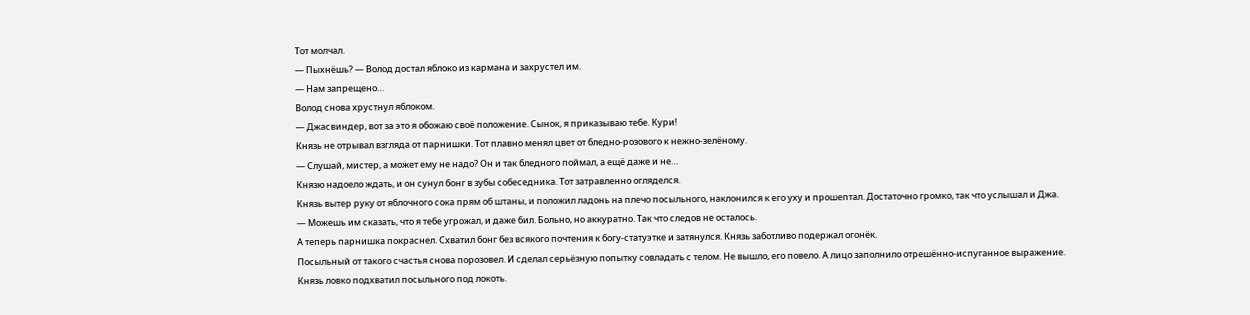Тот молчал.
— Пыхнёшь? — Волод достал яблоко из кармана и захрустел им.
— Нам запрещено…
Волод снова хрустнул яблоком.
— Джасвиндер, вот за это я обожаю своё положение. Сынок, я приказываю тебе. Кури!
Князь не отрывал взгляда от парнишки. Тот плавно менял цвет от бледно-розового к нежно-зелёному.
— Слушай, мистер, а может ему не надо? Он и так бледного поймал, а ещё даже и не…
Князю надоело ждать, и он сунул бонг в зубы собеседника. Тот затравленно огляделся.
Князь вытер руку от яблочного сока прям об штаны, и положил ладонь на плечо посыльного, наклонился к его уху и прошептал. Достаточно громко, так что услышал и Джа.
— Можешь им сказать, что я тебе угрожал, и даже бил. Больно, но аккуратно. Так что следов не осталось.
А теперь парнишка покраснел. Схватил бонг без всякого почтения к богу-статуэтке и затянулся. Князь заботливо подержал огонёк.
Посыльный от такого счастья снова порозовел. И сделал серьёзную попытку совладать с телом. Не вышло, его повело. А лицо заполнило отрешённо-испуганное выражение.
Князь ловко подхватил посыльного под локоть.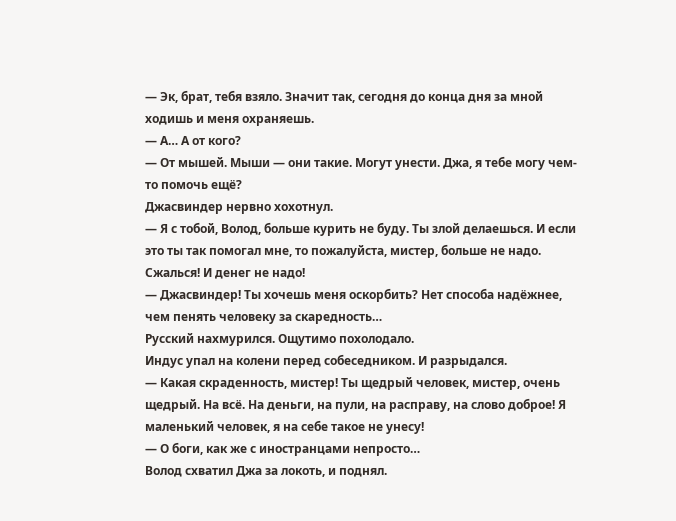— Эк, брат, тебя взяло. Значит так, сегодня до конца дня за мной ходишь и меня охраняешь.
— А… А от кого?
— От мышей. Мыши — они такие. Могут унести. Джа, я тебе могу чем-то помочь ещё?
Джасвиндер нервно хохотнул.
— Я с тобой, Волод, больше курить не буду. Ты злой делаешься. И если это ты так помогал мне, то пожалуйста, мистер, больше не надо. Сжалься! И денег не надо!
— Джасвиндер! Ты хочешь меня оскорбить? Нет способа надёжнее, чем пенять человеку за скаредность…
Русский нахмурился. Ощутимо похолодало.
Индус упал на колени перед собеседником. И разрыдался.
— Какая скраденность, мистер! Ты щедрый человек, мистер, очень щедрый. На всё. На деньги, на пули, на расправу, на слово доброе! Я маленький человек, я на себе такое не унесу!
— О боги, как же с иностранцами непросто…
Волод схватил Джа за локоть, и поднял.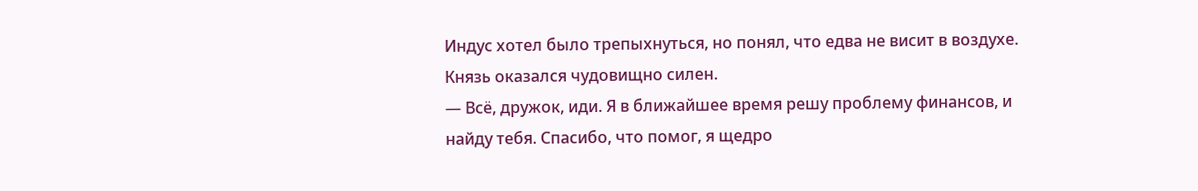Индус хотел было трепыхнуться, но понял, что едва не висит в воздухе. Князь оказался чудовищно силен.
— Всё, дружок, иди. Я в ближайшее время решу проблему финансов, и найду тебя. Спасибо, что помог, я щедро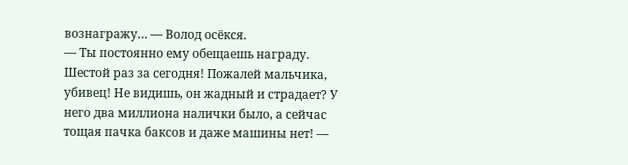вознагражу… — Волод осёкся.
— Ты постоянно ему обещаешь награду. Шестой раз за сегодня! Пожалей мальчика, убивец! Не видишь, он жадный и страдает? У него два миллиона налички было, а сейчас тощая пачка баксов и даже машины нет! —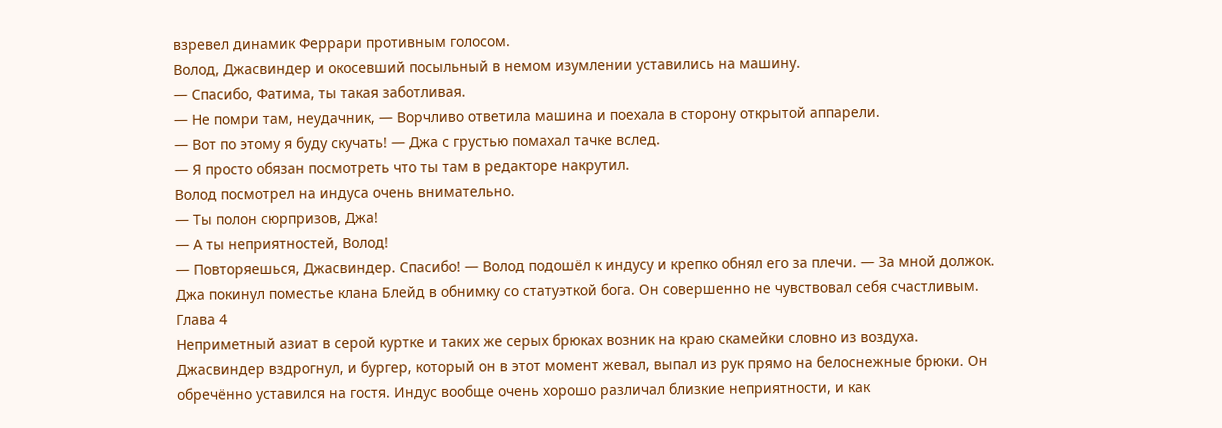взревел динамик Феррари противным голосом.
Волод, Джасвиндер и окосевший посыльный в немом изумлении уставились на машину.
— Спасибо, Фатима, ты такая заботливая.
— Не помри там, неудачник, — Ворчливо ответила машина и поехала в сторону открытой аппарели.
— Вот по этому я буду скучать! — Джа с грустью помахал тачке вслед.
— Я просто обязан посмотреть что ты там в редакторе накрутил.
Волод посмотрел на индуса очень внимательно.
— Ты полон сюрпризов, Джа!
— А ты неприятностей, Волод!
— Повторяешься, Джасвиндер. Спасибо! — Волод подошёл к индусу и крепко обнял его за плечи. — За мной должок.
Джа покинул поместье клана Блейд в обнимку со статуэткой бога. Он совершенно не чувствовал себя счастливым.
Глава 4
Неприметный азиат в серой куртке и таких же серых брюках возник на краю скамейки словно из воздуха.
Джасвиндер вздрогнул, и бургер, который он в этот момент жевал, выпал из рук прямо на белоснежные брюки. Он обречённо уставился на гостя. Индус вообще очень хорошо различал близкие неприятности, и как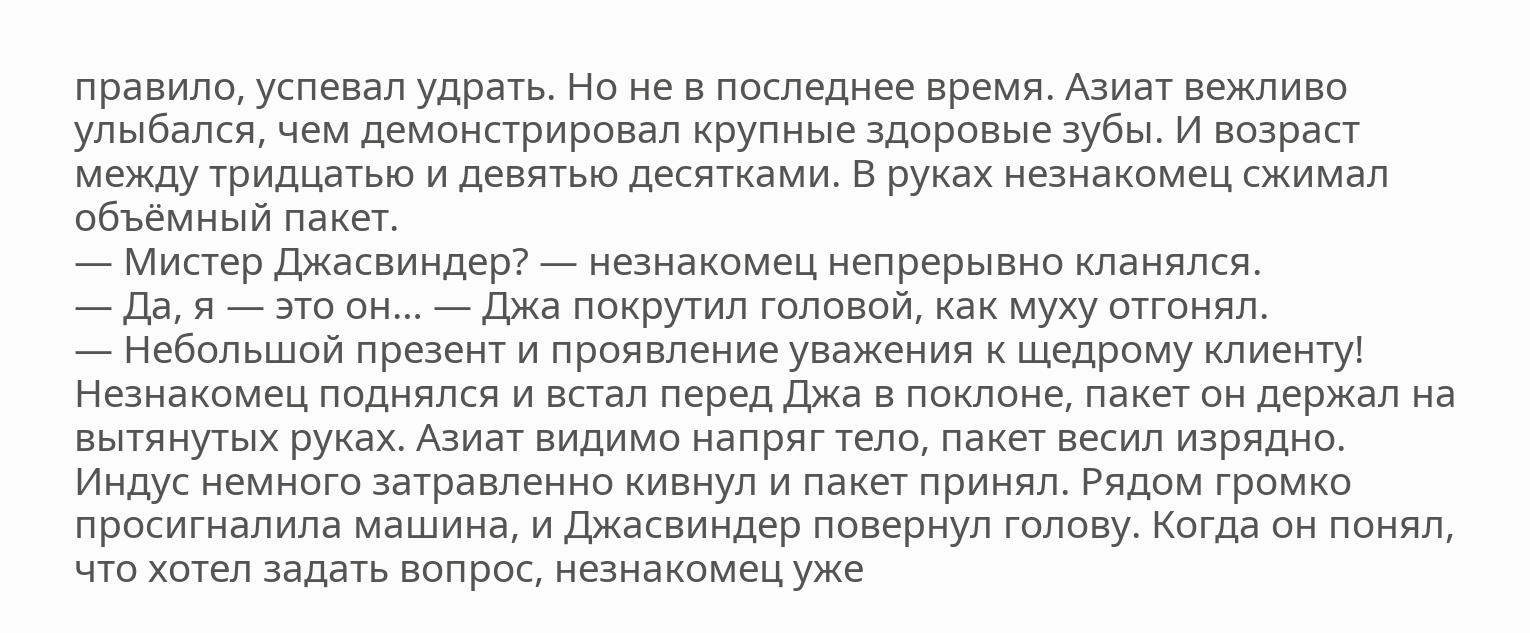правило, успевал удрать. Но не в последнее время. Азиат вежливо улыбался, чем демонстрировал крупные здоровые зубы. И возраст между тридцатью и девятью десятками. В руках незнакомец сжимал объёмный пакет.
— Мистер Джасвиндер? — незнакомец непрерывно кланялся.
— Да, я — это он… — Джа покрутил головой, как муху отгонял.
— Небольшой презент и проявление уважения к щедрому клиенту!
Незнакомец поднялся и встал перед Джа в поклоне, пакет он держал на вытянутых руках. Азиат видимо напряг тело, пакет весил изрядно.
Индус немного затравленно кивнул и пакет принял. Рядом громко просигналила машина, и Джасвиндер повернул голову. Когда он понял, что хотел задать вопрос, незнакомец уже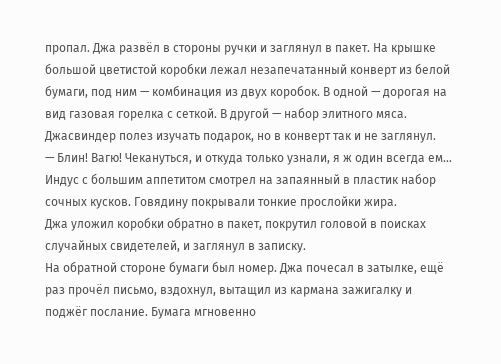пропал. Джа развёл в стороны ручки и заглянул в пакет. На крышке большой цветистой коробки лежал незапечатанный конверт из белой бумаги, под ним — комбинация из двух коробок. В одной — дорогая на вид газовая горелка с сеткой. В другой — набор элитного мяса.
Джасвиндер полез изучать подарок, но в конверт так и не заглянул.
— Блин! Вагю! Чекануться, и откуда только узнали, я ж один всегда ем…
Индус с большим аппетитом смотрел на запаянный в пластик набор сочных кусков. Говядину покрывали тонкие прослойки жира.
Джа уложил коробки обратно в пакет, покрутил головой в поисках случайных свидетелей, и заглянул в записку.
На обратной стороне бумаги был номер. Джа почесал в затылке, ещё раз прочёл письмо, вздохнул, вытащил из кармана зажигалку и поджёг послание. Бумага мгновенно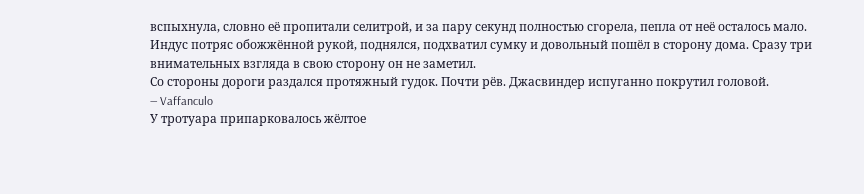вспыхнула, словно её пропитали селитрой, и за пару секунд полностью сгорела, пепла от неё осталось мало.
Индус потряс обожжённой рукой, поднялся, подхватил сумку и довольный пошёл в сторону дома. Сразу три внимательных взгляда в свою сторону он не заметил.
Со стороны дороги раздался протяжный гудок. Почти рёв. Джасвиндер испуганно покрутил головой.
— Vaffanculo
У тротуара припарковалось жёлтое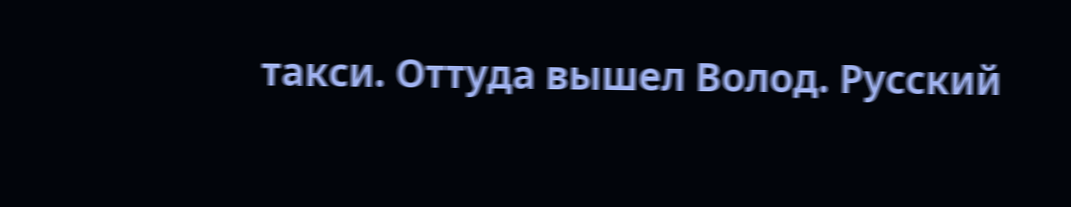такси. Оттуда вышел Волод. Русский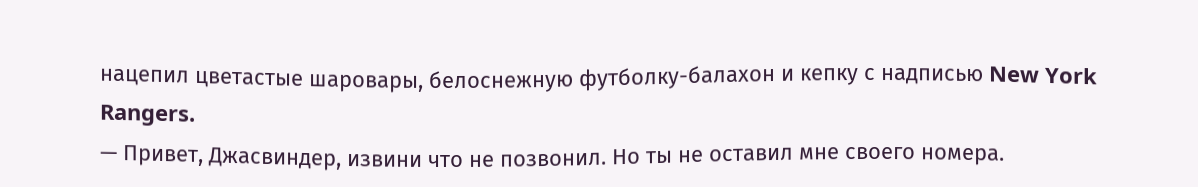нацепил цветастые шаровары, белоснежную футболку-балахон и кепку с надписью New York Rangers.
— Привет, Джасвиндер, извини что не позвонил. Но ты не оставил мне своего номера.